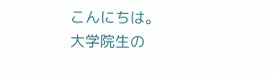こんにちは。
大学院生の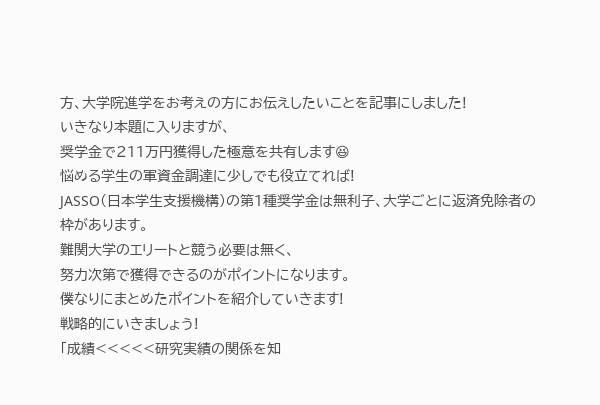方、大学院進学をお考えの方にお伝えしたいことを記事にしました!
いきなり本題に入りますが、
奨学金で211万円獲得した極意を共有します😆
悩める学生の軍資金調達に少しでも役立てれば!
JASSO(日本学生支援機構)の第1種奨学金は無利子、大学ごとに返済免除者の枠があります。
難関大学のエリートと競う必要は無く、
努力次第で獲得できるのがポイントになります。
僕なりにまとめたポイントを紹介していきます!
戦略的にいきましょう!
「成績<<<<<研究実績の関係を知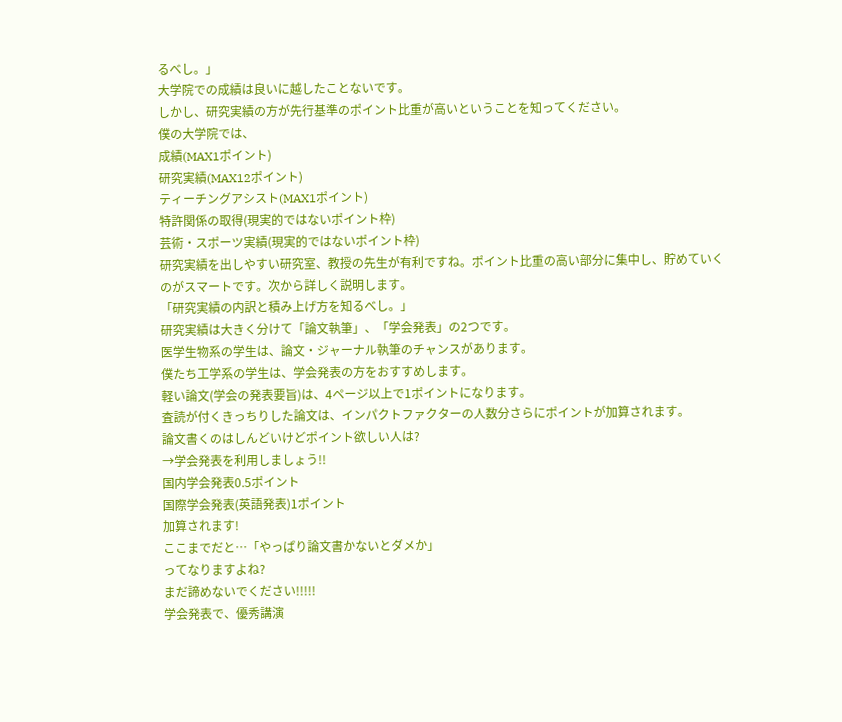るべし。」
大学院での成績は良いに越したことないです。
しかし、研究実績の方が先行基準のポイント比重が高いということを知ってください。
僕の大学院では、
成績(MAX1ポイント)
研究実績(MAX12ポイント)
ティーチングアシスト(MAX1ポイント)
特許関係の取得(現実的ではないポイント枠)
芸術・スポーツ実績(現実的ではないポイント枠)
研究実績を出しやすい研究室、教授の先生が有利ですね。ポイント比重の高い部分に集中し、貯めていくのがスマートです。次から詳しく説明します。
「研究実績の内訳と積み上げ方を知るべし。」
研究実績は大きく分けて「論文執筆」、「学会発表」の2つです。
医学生物系の学生は、論文・ジャーナル執筆のチャンスがあります。
僕たち工学系の学生は、学会発表の方をおすすめします。
軽い論文(学会の発表要旨)は、4ページ以上で1ポイントになります。
査読が付くきっちりした論文は、インパクトファクターの人数分さらにポイントが加算されます。
論文書くのはしんどいけどポイント欲しい人は?
→学会発表を利用しましょう!!
国内学会発表0.5ポイント
国際学会発表(英語発表)1ポイント
加算されます!
ここまでだと…「やっぱり論文書かないとダメか」
ってなりますよね?
まだ諦めないでください!!!!!
学会発表で、優秀講演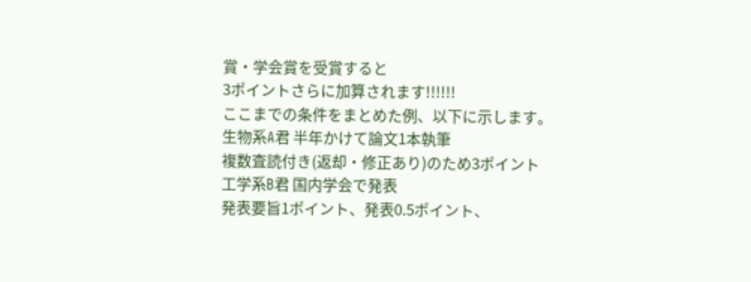賞・学会賞を受賞すると
3ポイントさらに加算されます!!!!!!
ここまでの条件をまとめた例、以下に示します。
生物系A君 半年かけて論文1本執筆
複数査読付き(返却・修正あり)のため3ポイント
工学系B君 国内学会で発表
発表要旨1ポイント、発表0.5ポイント、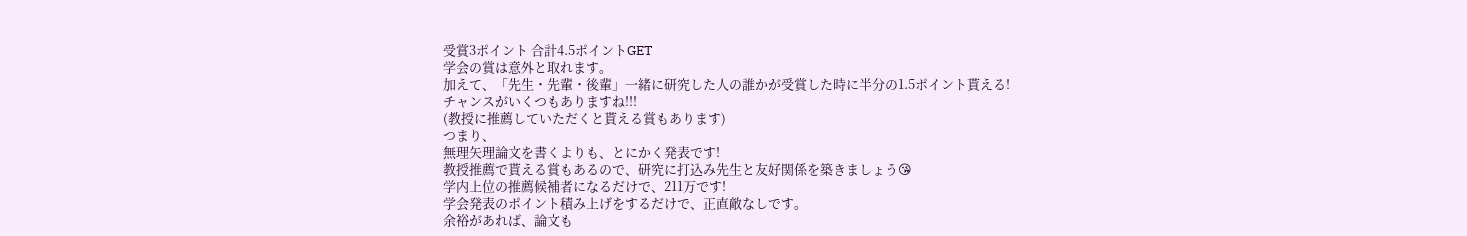受賞3ポイント 合計4.5ポイントGET
学会の賞は意外と取れます。
加えて、「先生・先輩・後輩」一緒に研究した人の誰かが受賞した時に半分の1.5ポイント貰える!
チャンスがいくつもありますね!!!
(教授に推薦していただくと貰える賞もあります)
つまり、
無理矢理論文を書くよりも、とにかく発表です!
教授推薦で貰える賞もあるので、研究に打込み先生と友好関係を築きましょう😘
学内上位の推薦候補者になるだけで、211万です!
学会発表のポイント積み上げをするだけで、正直敵なしです。
余裕があれば、論文も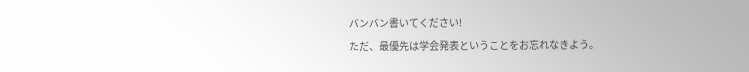バンバン書いてください!
ただ、最優先は学会発表ということをお忘れなきよう。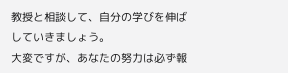教授と相談して、自分の学びを伸ばしていきましょう。
大変ですが、あなたの努力は必ず報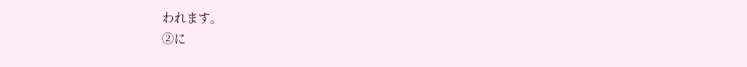われます。
②に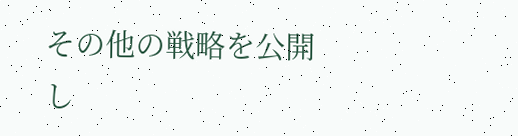その他の戦略を公開し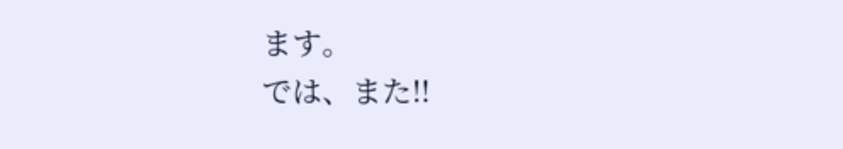ます。
では、また!!